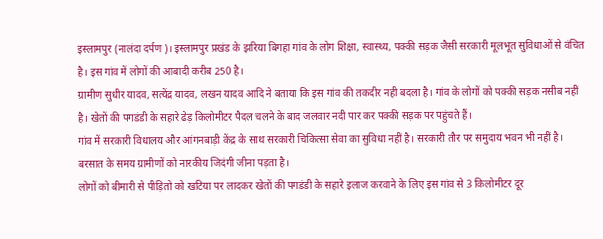इस्लामपुर (नालंदा दर्पण)। इस्लामपुर प्रखंड के झरिया बिगहा गांव के लोग शिक्षा, स्वास्थ्य, पक्की सड़क जैसी सरकारी मूलभूत सुविधाओं से वंचित है। इस गांव में लोगों की आबादी करीब 250 है।
ग्रामीण सुधीर यादव, सत्येंद्र यादव, लखन यादव आदि ने बताया कि इस गांव की तकदीर नही बदला है। गांव के लोगों को पक्की सड़क नसीब नहीं है। खेतों की पगडंडी के सहारे ढेड़ किलोमीटर पैदल चलने के बाद जलवार नदी पार कर पक्की सड़क पर पहुंचते हैं।
गांव में सरकारी विधालय और आंगनबाड़ी केंद्र के साथ सरकारी चिकित्सा सेवा का सुविधा नहीं है। सरकारी तौर पर समुदाय भवन भी नहीं है। बरसात के समय ग्रामीणों को नारकीय जिदंगी जीना पड़ता है।
लोगों को बीमारी से पीड़ितो को खटिया पर लादकर खेतों की पगडंडी के सहारे इलाज करवाने के लिए इस गांव से 3 किलोमीटर दूर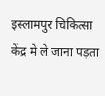इस्लामपुर चिकित्सा केंद्र मे ले जाना पड़ता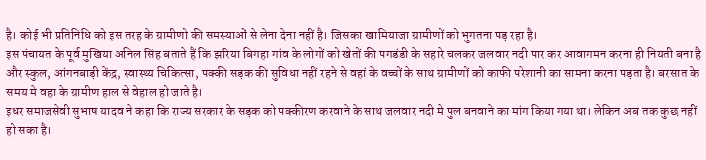है। कोई भी प्रतिनिधि को इस तरह के ग्रामीणो की समस्याओं से लेना देना नहीं है। जिसका खामियाजा ग्रामीणों को भुगतना पड़ रहा है।
इस पंचायत के पूर्व मुखिया अनिल सिंह बताते हैं कि झरिया बिगहा गांव के लोगों को खेतों की पगडंडी के सहारे चलकर जलवार नदी पार कर आवागमन करना ही नियती बना है और स्कुल, आंगनबाड़ी केंद्र, स्वास्थ्य चिकित्सा, पक्की सड़क की सुविधा नहीं रहने से वहां के वच्चों के साथ ग्रामीणों को काफी परेशानी का सामना करना पड़ता है। बरसात के समय मे वहा के ग्रामीण हाल से वेहाल हो जाते है।
इधर समाजसेवी सुभाष यादव ने कहा कि राज्य सरकार के सड़क को पक्कीरण करवाने के साथ जलवार नदी मे पुल बनवाने का मांग किया गया था। लेकिन अब तक कुछ नहीं हो सका है।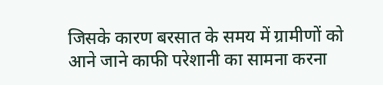जिसके कारण बरसात के समय में ग्रामीणों को आने जाने काफी परेशानी का सामना करना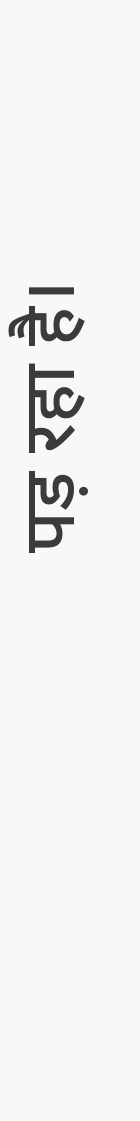पड़ रहा है।